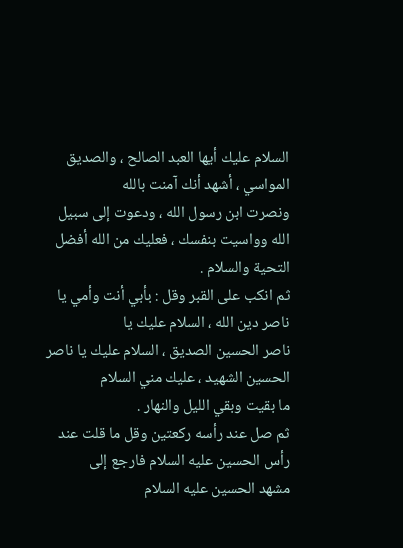السلام عليك أيها العبد الصالح ، والصديق المواسي ، أشهد أنك آمنت بالله
ونصرت ابن رسول الله ، ودعوت إلى سبيل الله وواسيت بنفسك ، فعليك من الله أفضل
التحية والسلام .
ثم انكب على القبر وقل : بأبي أنت وأمي يا ناصر دين الله ، السلام عليك يا
ناصر الحسين الصديق ، السلام عليك يا ناصر الحسين الشهيد ، عليك مني السلام
ما بقيت وبقي الليل والنهار .
ثم صل عند رأسه ركعتين وقل ما قلت عند رأس الحسين عليه السلام فارجع إلى
مشهد الحسين عليه السلام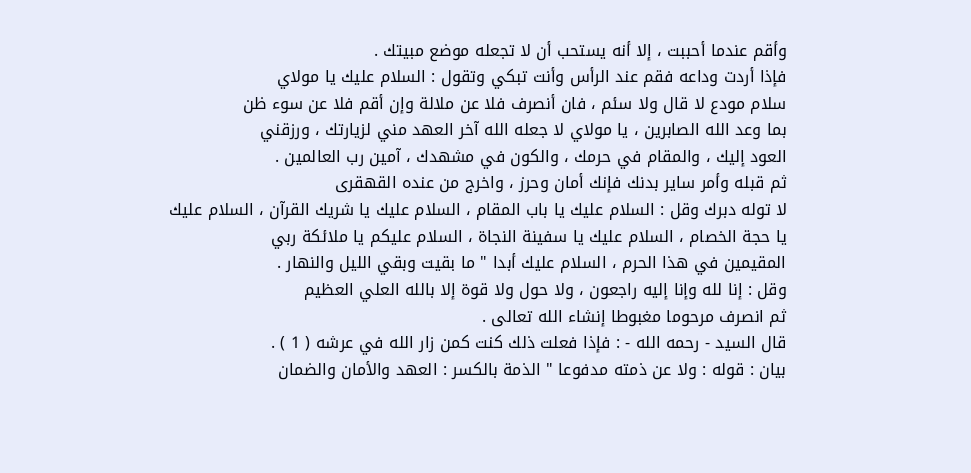وأقم عندما أحببت ، إلا أنه يستحب أن لا تجعله موضع مبيتك .
فإذا أردت وداعه فقم عند الرأس وأنت تبكي وتقول : السلام عليك يا مولاي
سلام مودع لا قال ولا سئم ، فان أنصرف فلا عن ملالة وإن أقم فلا عن سوء ظن
بما وعد الله الصابرين ، يا مولاي لا جعله الله آخر العهد مني لزيارتك ، ورزقني
العود إليك ، والمقام في حرمك ، والكون في مشهدك ، آمين رب العالمين .
ثم قبله وأمر ساير بدنك فإنك أمان وحرز ، واخرج من عنده القهقرى
لا توله دبرك وقل : السلام عليك يا باب المقام ، السلام عليك يا شريك القرآن ، السلام عليك
يا حجة الخصام ، السلام عليك يا سفينة النجاة ، السلام عليكم يا ملائكة ربي
المقيمين في هذا الحرم ، السلام عليك أبدا " ما بقيت وبقي الليل والنهار .
وقل : إنا لله وإنا إليه راجعون ، ولا حول ولا قوة إلا بالله العلي العظيم
ثم انصرف مرحوما مغبوطا إنشاء الله تعالى .
قال السيد - رحمه الله - : فإذا فعلت ذلك كنت كمن زار الله في عرشه ( 1 ) .
بيان : قوله : ولا عن ذمته مدفوعا " الذمة بالكسر : العهد والأمان والضمان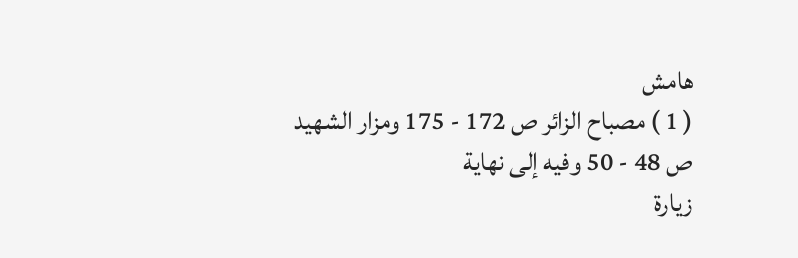هامش
( 1 ) مصباح الزائر ص 172 - 175 ومزار الشهيد ص 48 - 50 وفيه إلى نهاية
زيارة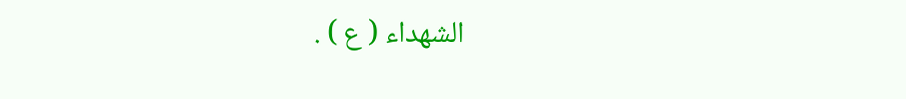الشهداء ( ع ) .